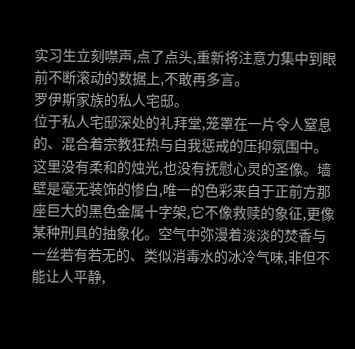实习生立刻噤声,点了点头,重新将注意力集中到眼前不断滚动的数据上,不敢再多言。
罗伊斯家族的私人宅邸。
位于私人宅邸深处的礼拜堂,笼罩在一片令人窒息的、混合着宗教狂热与自我惩戒的压抑氛围中。这里没有柔和的烛光,也没有抚慰心灵的圣像。墙壁是毫无装饰的惨白,唯一的色彩来自于正前方那座巨大的黑色金属十字架,它不像救赎的象征,更像某种刑具的抽象化。空气中弥漫着淡淡的焚香与一丝若有若无的、类似消毒水的冰冷气味,非但不能让人平静,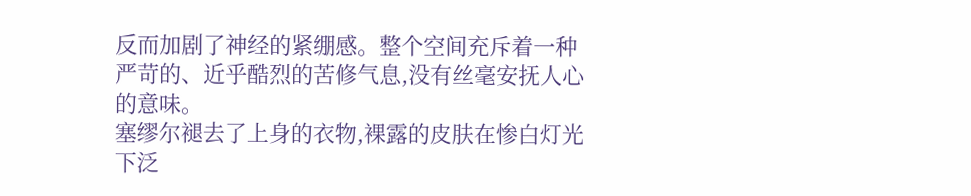反而加剧了神经的紧绷感。整个空间充斥着一种严苛的、近乎酷烈的苦修气息,没有丝毫安抚人心的意味。
塞缪尔褪去了上身的衣物,裸露的皮肤在惨白灯光下泛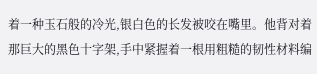着一种玉石般的冷光,银白色的长发被咬在嘴里。他背对着那巨大的黑色十字架,手中紧握着一根用粗糙的韧性材料编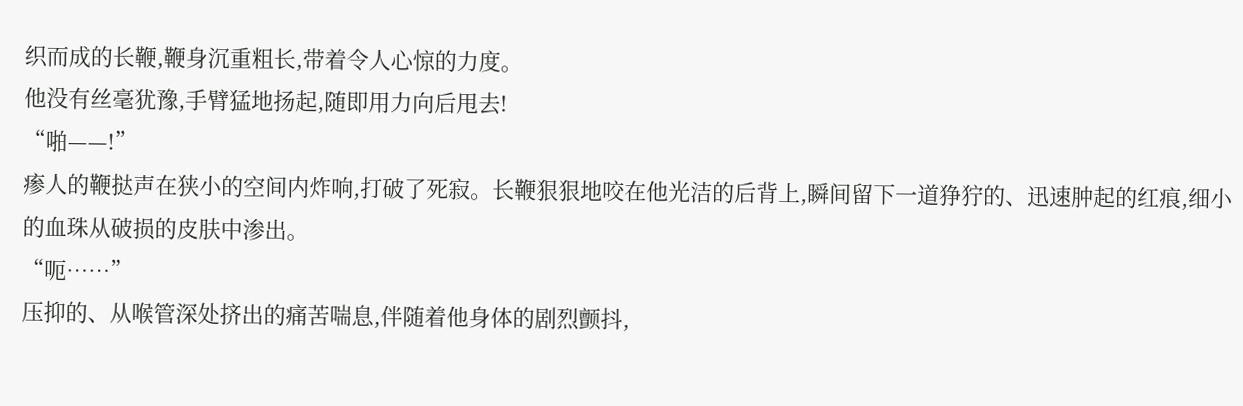织而成的长鞭,鞭身沉重粗长,带着令人心惊的力度。
他没有丝毫犹豫,手臂猛地扬起,随即用力向后甩去!
“啪——!”
瘆人的鞭挞声在狭小的空间内炸响,打破了死寂。长鞭狠狠地咬在他光洁的后背上,瞬间留下一道狰狞的、迅速肿起的红痕,细小的血珠从破损的皮肤中渗出。
“呃……”
压抑的、从喉管深处挤出的痛苦喘息,伴随着他身体的剧烈颤抖,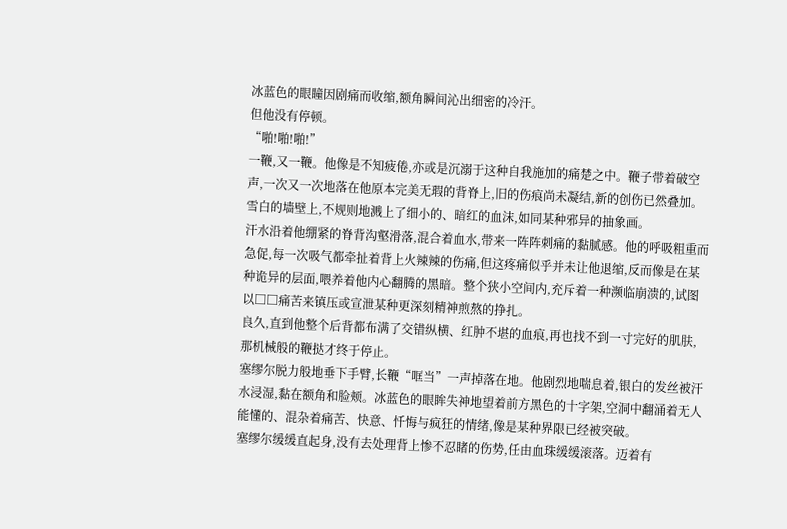冰蓝色的眼瞳因剧痛而收缩,额角瞬间沁出细密的冷汗。
但他没有停顿。
“啪!啪!啪!”
一鞭,又一鞭。他像是不知疲倦,亦或是沉溺于这种自我施加的痛楚之中。鞭子带着破空声,一次又一次地落在他原本完美无瑕的背脊上,旧的伤痕尚未凝结,新的创伤已然叠加。雪白的墙壁上,不规则地溅上了细小的、暗红的血沫,如同某种邪异的抽象画。
汗水沿着他绷紧的脊背沟壑滑落,混合着血水,带来一阵阵刺痛的黏腻感。他的呼吸粗重而急促,每一次吸气都牵扯着背上火辣辣的伤痛,但这疼痛似乎并未让他退缩,反而像是在某种诡异的层面,喂养着他内心翻腾的黑暗。整个狭小空间内,充斥着一种濒临崩溃的,试图以□□痛苦来镇压或宣泄某种更深刻精神煎熬的挣扎。
良久,直到他整个后背都布满了交错纵横、红肿不堪的血痕,再也找不到一寸完好的肌肤,那机械般的鞭挞才终于停止。
塞缪尔脱力般地垂下手臂,长鞭“哐当”一声掉落在地。他剧烈地喘息着,银白的发丝被汗水浸湿,黏在额角和脸颊。冰蓝色的眼眸失神地望着前方黑色的十字架,空洞中翻涌着无人能懂的、混杂着痛苦、快意、忏悔与疯狂的情绪,像是某种界限已经被突破。
塞缪尔缓缓直起身,没有去处理背上惨不忍睹的伤势,任由血珠缓缓滚落。迈着有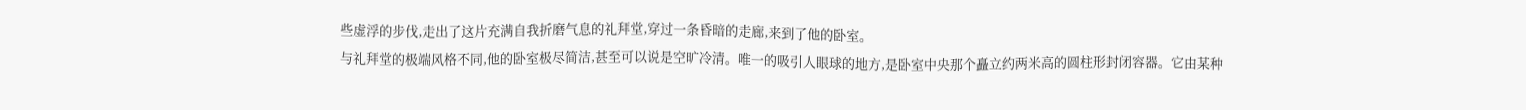些虚浮的步伐,走出了这片充满自我折磨气息的礼拜堂,穿过一条昏暗的走廊,来到了他的卧室。
与礼拜堂的极端风格不同,他的卧室极尽简洁,甚至可以说是空旷冷清。唯一的吸引人眼球的地方,是卧室中央那个矗立约两米高的圆柱形封闭容器。它由某种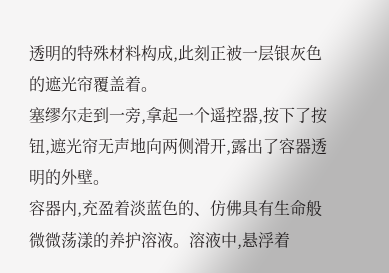透明的特殊材料构成,此刻正被一层银灰色的遮光帘覆盖着。
塞缪尔走到一旁,拿起一个遥控器,按下了按钮,遮光帘无声地向两侧滑开,露出了容器透明的外壁。
容器内,充盈着淡蓝色的、仿佛具有生命般微微荡漾的养护溶液。溶液中,悬浮着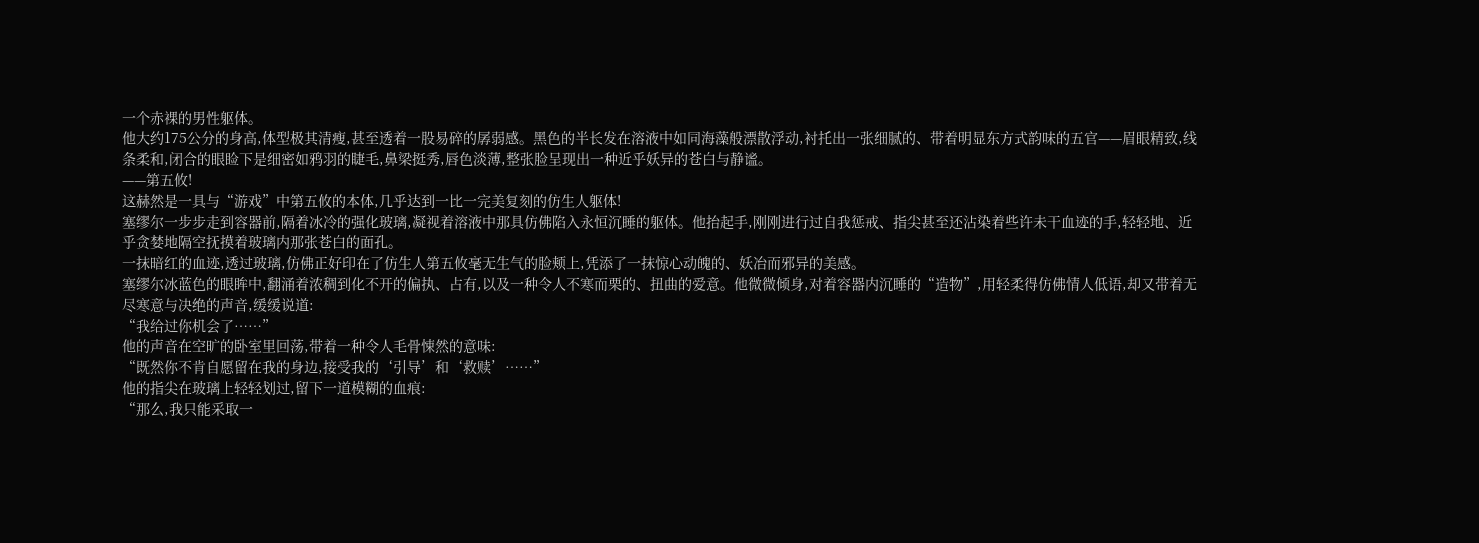一个赤裸的男性躯体。
他大约175公分的身高,体型极其清瘦,甚至透着一股易碎的孱弱感。黑色的半长发在溶液中如同海藻般漂散浮动,衬托出一张细腻的、带着明显东方式韵味的五官——眉眼精致,线条柔和,闭合的眼睑下是细密如鸦羽的睫毛,鼻梁挺秀,唇色淡薄,整张脸呈现出一种近乎妖异的苍白与静谧。
——第五攸!
这赫然是一具与“游戏”中第五攸的本体,几乎达到一比一完美复刻的仿生人躯体!
塞缪尔一步步走到容器前,隔着冰冷的强化玻璃,凝视着溶液中那具仿佛陷入永恒沉睡的躯体。他抬起手,刚刚进行过自我惩戒、指尖甚至还沾染着些许未干血迹的手,轻轻地、近乎贪婪地隔空抚摸着玻璃内那张苍白的面孔。
一抹暗红的血迹,透过玻璃,仿佛正好印在了仿生人第五攸毫无生气的脸颊上,凭添了一抹惊心动魄的、妖冶而邪异的美感。
塞缪尔冰蓝色的眼眸中,翻涌着浓稠到化不开的偏执、占有,以及一种令人不寒而栗的、扭曲的爱意。他微微倾身,对着容器内沉睡的“造物”,用轻柔得仿佛情人低语,却又带着无尽寒意与决绝的声音,缓缓说道:
“我给过你机会了……”
他的声音在空旷的卧室里回荡,带着一种令人毛骨悚然的意味:
“既然你不肯自愿留在我的身边,接受我的‘引导’和‘救赎’……”
他的指尖在玻璃上轻轻划过,留下一道模糊的血痕:
“那么,我只能采取一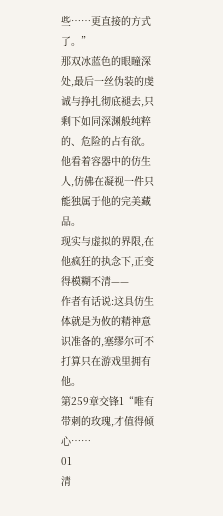些……更直接的方式了。”
那双冰蓝色的眼瞳深处,最后一丝伪装的虔诚与挣扎彻底褪去,只剩下如同深渊般纯粹的、危险的占有欲。他看着容器中的仿生人,仿佛在凝视一件只能独属于他的完美藏品。
现实与虚拟的界限,在他疯狂的执念下,正变得模糊不清——
作者有话说:这具仿生体就是为攸的精神意识准备的,塞缪尔可不打算只在游戏里拥有他。
第259章交锋1“唯有带刺的玫瑰,才值得倾心……
01
清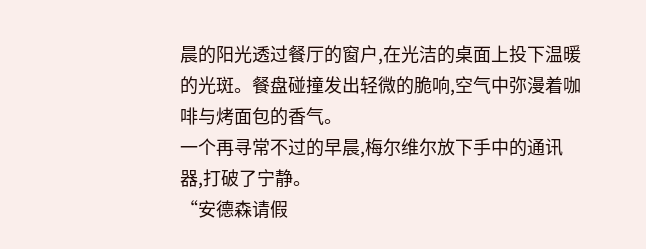晨的阳光透过餐厅的窗户,在光洁的桌面上投下温暖的光斑。餐盘碰撞发出轻微的脆响,空气中弥漫着咖啡与烤面包的香气。
一个再寻常不过的早晨,梅尔维尔放下手中的通讯器,打破了宁静。
“安德森请假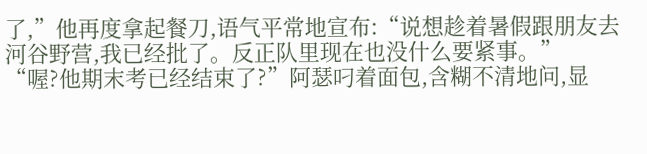了,”他再度拿起餐刀,语气平常地宣布:“说想趁着暑假跟朋友去河谷野营,我已经批了。反正队里现在也没什么要紧事。”
“喔?他期末考已经结束了?”阿瑟叼着面包,含糊不清地问,显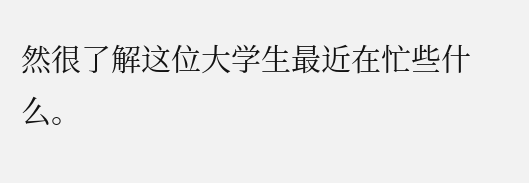然很了解这位大学生最近在忙些什么。